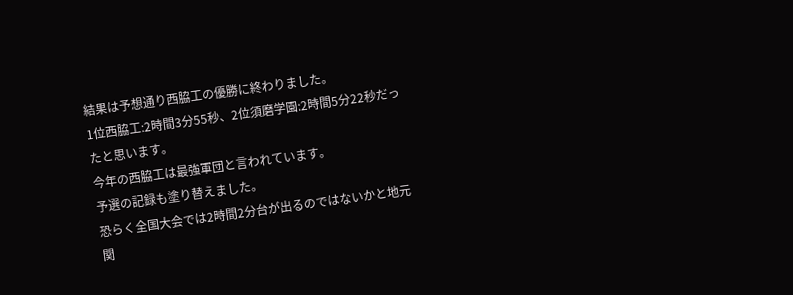結果は予想通り西脇工の優勝に終わりました。
1位西脇工:2時間3分55秒、2位須磨学園:2時間5分22秒だったと思います。
今年の西脇工は最強軍団と言われています。
予選の記録も塗り替えました。
恐らく全国大会では2時間2分台が出るのではないかと地元関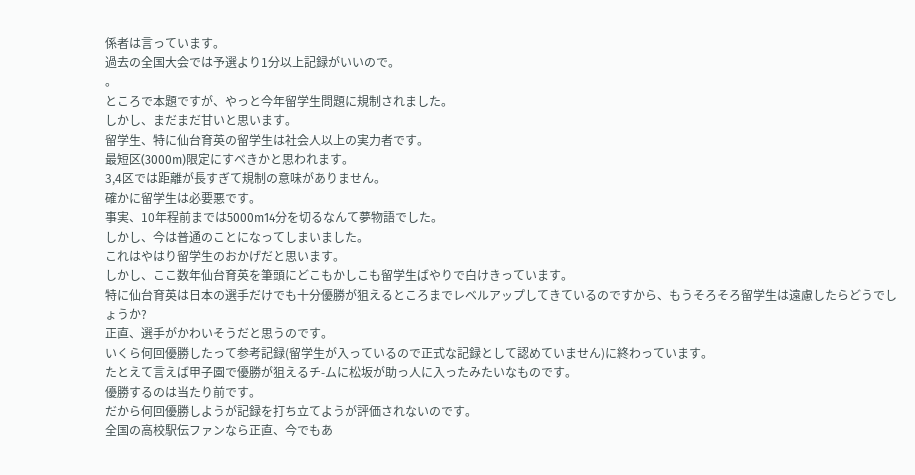係者は言っています。
過去の全国大会では予選より1分以上記録がいいので。
。
ところで本題ですが、やっと今年留学生問題に規制されました。
しかし、まだまだ甘いと思います。
留学生、特に仙台育英の留学生は社会人以上の実力者です。
最短区(3000m)限定にすべきかと思われます。
3,4区では距離が長すぎて規制の意味がありません。
確かに留学生は必要悪です。
事実、10年程前までは5000m14分を切るなんて夢物語でした。
しかし、今は普通のことになってしまいました。
これはやはり留学生のおかげだと思います。
しかし、ここ数年仙台育英を筆頭にどこもかしこも留学生ばやりで白けきっています。
特に仙台育英は日本の選手だけでも十分優勝が狙えるところまでレベルアップしてきているのですから、もうそろそろ留学生は遠慮したらどうでしょうか?
正直、選手がかわいそうだと思うのです。
いくら何回優勝したって参考記録(留学生が入っているので正式な記録として認めていません)に終わっています。
たとえて言えば甲子園で優勝が狙えるチ-ムに松坂が助っ人に入ったみたいなものです。
優勝するのは当たり前です。
だから何回優勝しようが記録を打ち立てようが評価されないのです。
全国の高校駅伝ファンなら正直、今でもあ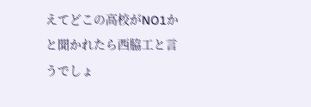えてどこの高校がNO1かと聞かれたら西脇工と言うでしょ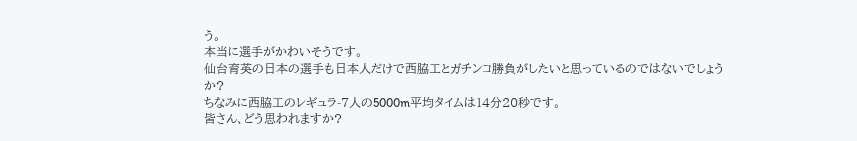う。
本当に選手がかわいそうです。
仙台育英の日本の選手も日本人だけで西脇工とガチンコ勝負がしたいと思っているのではないでしょうか?
ちなみに西脇工のレギュラ-7人の5000m平均タイムは14分20秒です。
皆さん、どう思われますか?